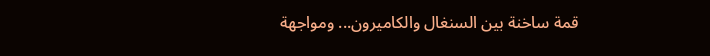قمة ساخنة بين السنغال والكاميرون... ومواجهة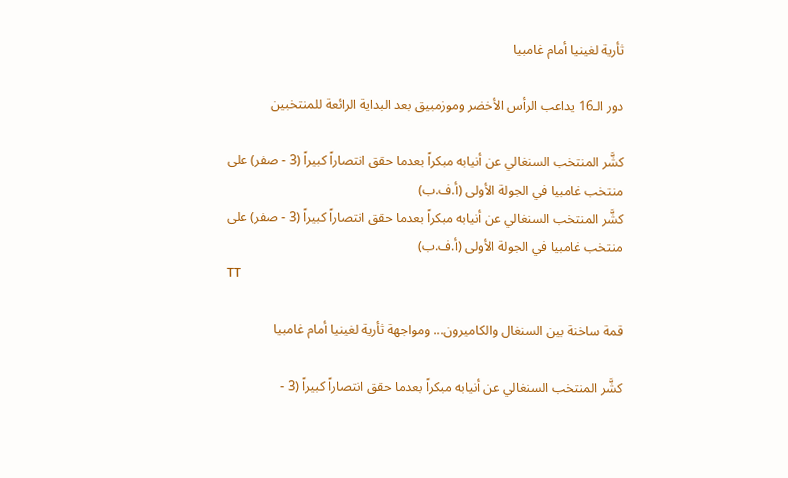ثأرية لغينيا أمام غامبيا

دور الـ16 يداعب الرأس الأخضر وموزمبيق بعد البداية الرائعة للمنتخبين

كشَّر المنتخب السنغالي عن أنيابه مبكراً بعدما حقق انتصاراً كبيراً (3 - صفر) على منتخب غامبيا في الجولة الأولى (أ.ف.ب)
كشَّر المنتخب السنغالي عن أنيابه مبكراً بعدما حقق انتصاراً كبيراً (3 - صفر) على منتخب غامبيا في الجولة الأولى (أ.ف.ب)
TT

قمة ساخنة بين السنغال والكاميرون... ومواجهة ثأرية لغينيا أمام غامبيا

كشَّر المنتخب السنغالي عن أنيابه مبكراً بعدما حقق انتصاراً كبيراً (3 -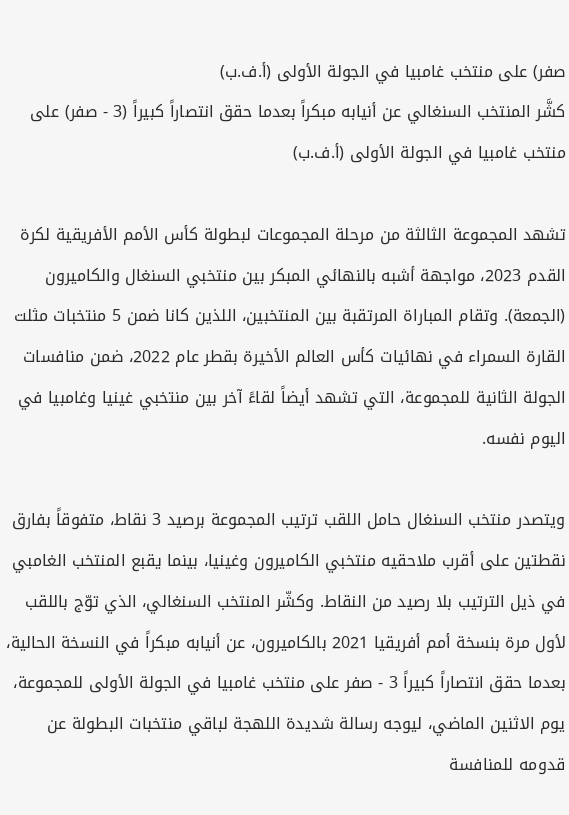صفر) على منتخب غامبيا في الجولة الأولى (أ.ف.ب)
كشَّر المنتخب السنغالي عن أنيابه مبكراً بعدما حقق انتصاراً كبيراً (3 - صفر) على منتخب غامبيا في الجولة الأولى (أ.ف.ب)

تشهد المجموعة الثالثة من مرحلة المجموعات لبطولة كأس الأمم الأفريقية لكرة القدم 2023، مواجهة أشبه بالنهائي المبكر بين منتخبي السنغال والكاميرون (الجمعة). وتقام المباراة المرتقبة بين المنتخبين، اللذين كانا ضمن 5 منتخبات مثلت القارة السمراء في نهائيات كأس العالم الأخيرة بقطر عام 2022، ضمن منافسات الجولة الثانية للمجموعة، التي تشهد أيضاً لقاءً آخر بين منتخبي غينيا وغامبيا في اليوم نفسه.

ويتصدر منتخب السنغال حامل اللقب ترتيب المجموعة برصيد 3 نقاط، متفوقاً بفارق نقطتين على أقرب ملاحقيه منتخبي الكاميرون وغينيا، بينما يقبع المنتخب الغامبي في ذيل الترتيب بلا رصيد من النقاط. وكشّر المنتخب السنغالي، الذي توّج باللقب لأول مرة بنسخة أمم أفريقيا 2021 بالكاميرون، عن أنيابه مبكراً في النسخة الحالية، بعدما حقق انتصاراً كبيراً 3 - صفر على منتخب غامبيا في الجولة الأولى للمجموعة، يوم الاثنين الماضي، ليوجه رسالة شديدة اللهجة لباقي منتخبات البطولة عن قدومه للمنافسة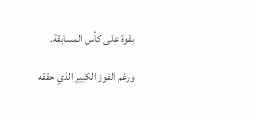بقوة على كأس المسابقة.

ورغم الفوز الكبير الذي حققه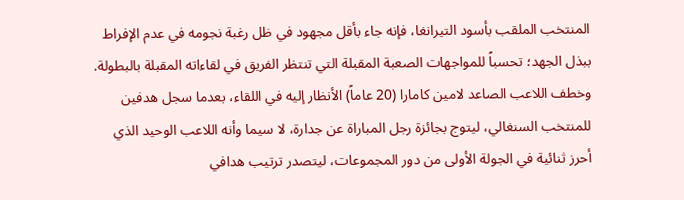المنتخب الملقب بأسود التيرانغا، فإنه جاء بأقل مجهود في ظل رغبة نجومه في عدم الإفراط ببذل الجهد؛ تحسباً للمواجهات الصعبة المقبلة التي تنتظر الفريق في لقاءاته المقبلة بالبطولة. وخطف اللاعب الصاعد لامين كامارا (20 عاماً) الأنظار إليه في اللقاء، بعدما سجل هدفين للمنتخب السنغالي، ليتوج بجائزة رجل المباراة عن جدارة، لا سيما وأنه اللاعب الوحيد الذي أحرز ثنائية في الجولة الأولى من دور المجموعات، ليتصدر ترتيب هدافي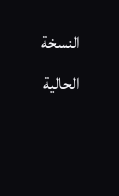النسخة الحالية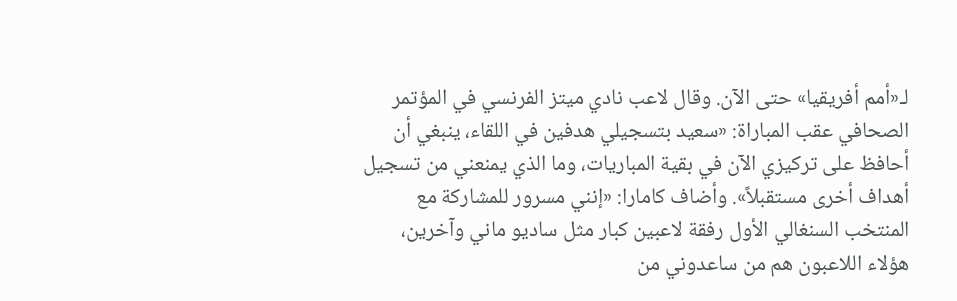لـ«أمم أفريقيا» حتى الآن. وقال لاعب نادي ميتز الفرنسي في المؤتمر الصحافي عقب المباراة: «سعيد بتسجيلي هدفين في اللقاء، ينبغي أن أحافظ على تركيزي الآن في بقية المباريات، وما الذي يمنعني من تسجيل أهداف أخرى مستقبلاً». وأضاف كامارا: «إنني مسرور للمشاركة مع المنتخب السنغالي الأول رفقة لاعبين كبار مثل ساديو ماني وآخرين، هؤلاء اللاعبون هم من ساعدوني من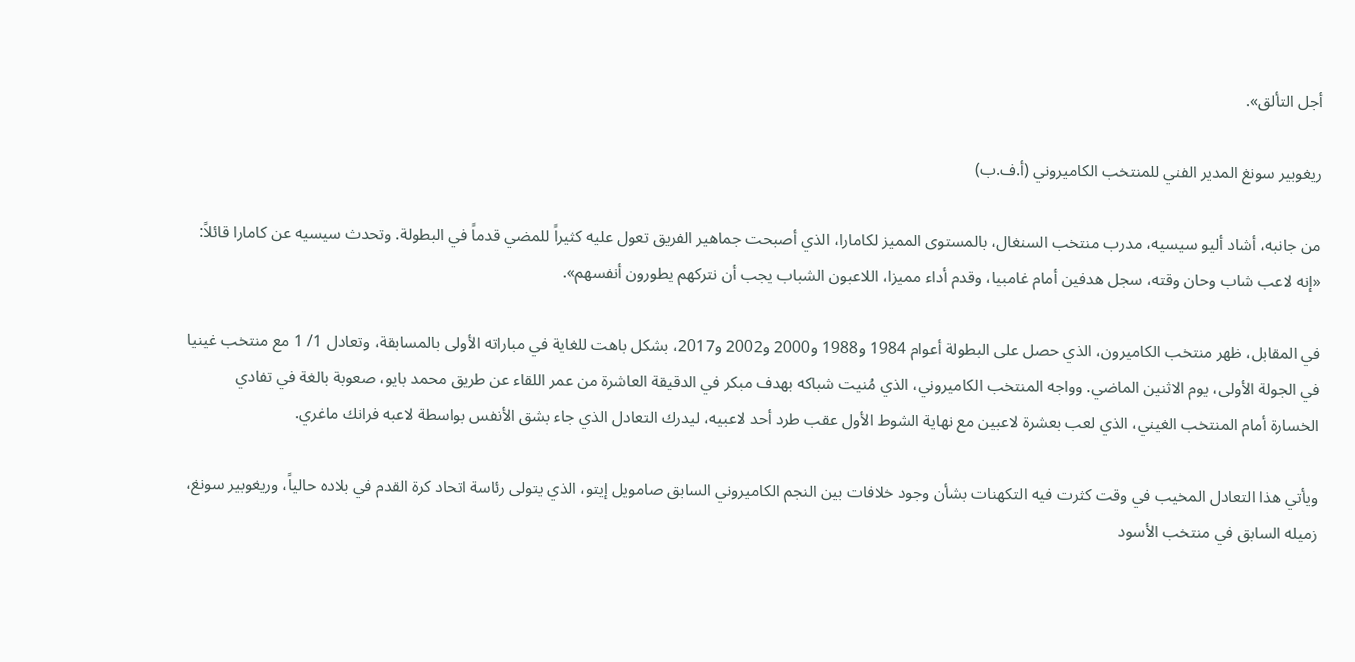أجل التألق».

ريغوبير سونغ المدير الفني للمنتخب الكاميروني (أ.ف.ب)

من جانبه، أشاد أليو سيسيه، مدرب منتخب السنغال، بالمستوى المميز لكامارا، الذي أصبحت جماهير الفريق تعول عليه كثيراً للمضي قدماً في البطولة. وتحدث سيسيه عن كامارا قائلاً: «إنه لاعب شاب وحان وقته، سجل هدفين أمام غامبيا، وقدم أداء مميزا، اللاعبون الشباب يجب أن نتركهم يطورون أنفسهم».

في المقابل، ظهر منتخب الكاميرون، الذي حصل على البطولة أعوام 1984 و1988 و2000 و2002 و2017، بشكل باهت للغاية في مباراته الأولى بالمسابقة، وتعادل 1/ 1 مع منتخب غينيا في الجولة الأولى، يوم الاثنين الماضي. وواجه المنتخب الكاميروني، الذي مُنيت شباكه بهدف مبكر في الدقيقة العاشرة من عمر اللقاء عن طريق محمد بايو، صعوبة بالغة في تفادي الخسارة أمام المنتخب الغيني، الذي لعب بعشرة لاعبين مع نهاية الشوط الأول عقب طرد أحد لاعبيه، ليدرك التعادل الذي جاء بشق الأنفس بواسطة لاعبه فرانك ماغري.

ويأتي هذا التعادل المخيب في وقت كثرت فيه التكهنات بشأن وجود خلافات بين النجم الكاميروني السابق صامويل إيتو، الذي يتولى رئاسة اتحاد كرة القدم في بلاده حالياً، وريغوبير سونغ، زميله السابق في منتخب الأسود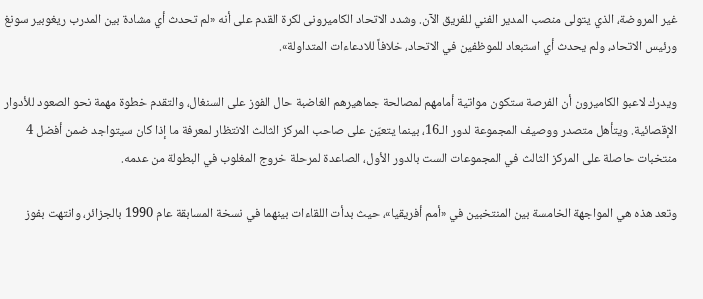غير المروضة، الذي يتولى منصب المدير الفني للفريق الآن. وشدد الاتحاد الكاميرونى لكرة القدم على أنه «لم تحدث أي مشادة بين المدرب ريغوبير سونغ ورئيس الاتحاد، ولم يحدث أي استبعاد للموظفين في الاتحاد، خلافاً للادعاءات المتداولة».

ويدرك لاعبو الكاميرون أن الفرصة ستكون مواتية أمامهم لمصالحة جماهيرهم الغاضبة حال الفوز على السنغال، والتقدم خطوة مهمة نحو الصعود للأدوار الإقصائية. ويتأهل متصدر ووصيف المجموعة لدور الـ16، بينما يتعيّن على صاحب المركز الثالث الانتظار لمعرفة ما إذا كان سيتواجد ضمن أفضل 4 منتخبات حاصلة على المركز الثالث في المجموعات الست بالدور الأول، الصاعدة لمرحلة خروج المغلوب في البطولة من عدمه.

وتعد هذه هي المواجهة الخامسة بين المنتخبين في «أمم أفريقيا»، حيث بدأت اللقاءات بينهما في نسخة المسابقة عام 1990 بالجزائر، وانتهت بفوز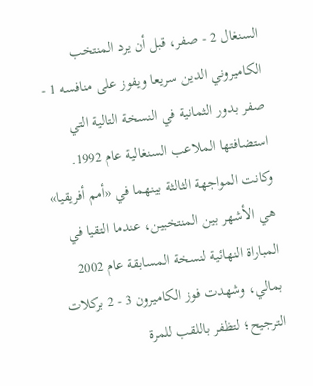السنغال 2 - صفر، قبل أن يرد المنتخب الكاميروني الدين سريعا ويفوز على منافسه 1 - صفر بدور الثمانية في النسخة التالية التي استضافتها الملاعب السنغالية عام 1992. وكانت المواجهة الثالثة بينهما في «أمم أفريقيا» هي الأشهر بين المنتخبين، عندما التقيا في المباراة النهائية لنسخة المسابقة عام 2002 بمالي، وشهدت فوز الكاميرون 3 - 2 بركلات الترجيح؛ لتظفر باللقب للمرة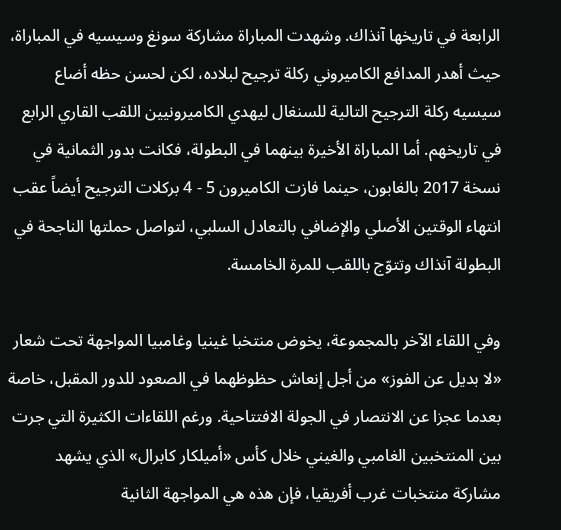الرابعة في تاريخها آنذاك. وشهدت المباراة مشاركة سونغ وسيسيه في المباراة، حيث أهدر المدافع الكاميروني ركلة ترجيح لبلاده، لكن لحسن حظه أضاع سيسيه ركلة الترجيح التالية للسنغال ليهدي الكاميرونيين اللقب القاري الرابع في تاريخهم. أما المباراة الأخيرة بينهما في البطولة، فكانت بدور الثمانية في نسخة 2017 بالغابون، حينما فازت الكاميرون 5 - 4 بركلات الترجيح أيضاً عقب انتهاء الوقتين الأصلي والإضافي بالتعادل السلبي، لتواصل حملتها الناجحة في البطولة آنذاك وتتوّج باللقب للمرة الخامسة.

وفي اللقاء الآخر بالمجموعة، يخوض منتخبا غينيا وغامبيا المواجهة تحت شعار «لا بديل عن الفوز» من أجل إنعاش حظوظهما في الصعود للدور المقبل، خاصة بعدما عجزا عن الانتصار في الجولة الافتتاحية. ورغم اللقاءات الكثيرة التي جرت بين المنتخبين الغامبي والغيني خلال كأس «أميلكار كابرال» الذي يشهد مشاركة منتخبات غرب أفريقيا، فإن هذه هي المواجهة الثانية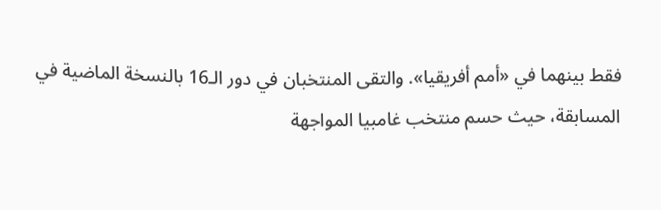فقط بينهما في «أمم أفريقيا». والتقى المنتخبان في دور الـ16 بالنسخة الماضية في المسابقة، حيث حسم منتخب غامبيا المواجهة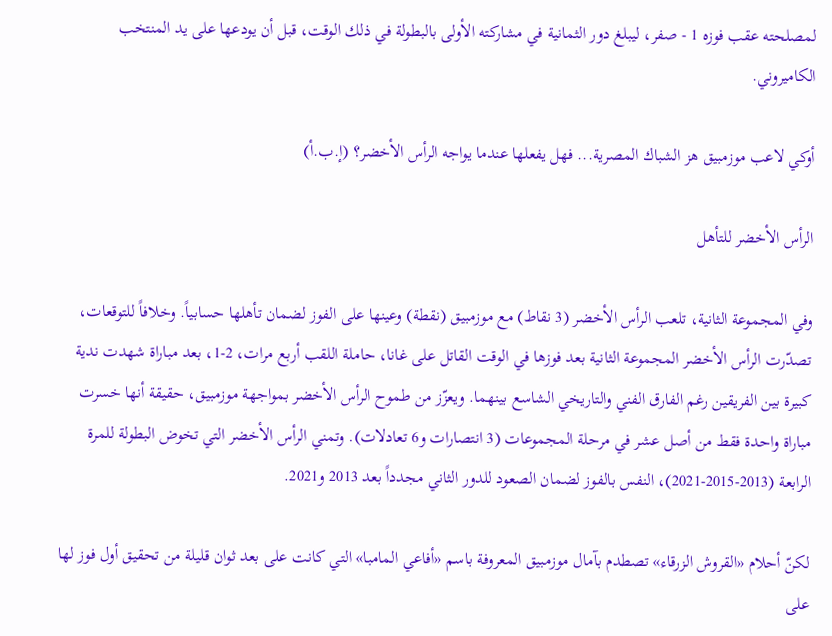لمصلحته عقب فوزه 1 - صفر، ليبلغ دور الثمانية في مشاركته الأولى بالبطولة في ذلك الوقت، قبل أن يودعها على يد المنتخب الكاميروني.

أوكي لاعب موزمبيق هز الشباك المصرية... فهل يفعلها عندما يواجه الرأس الأخضر؟ (إ.ب.أ)

الرأس الأخضر للتأهل

وفي المجموعة الثانية، تلعب الرأس الأخضر (3 نقاط) مع موزمبيق (نقطة) وعينها على الفوز لضمان تأهلها حسابياً. وخلافاً للتوقعات، تصدّرت الرأس الأخضر المجموعة الثانية بعد فوزها في الوقت القاتل على غانا، حاملة اللقب أربع مرات، 2-1، بعد مباراة شهدت ندية كبيرة بين الفريقين رغم الفارق الفني والتاريخي الشاسع بينهما. ويعزّز من طموح الرأس الأخضر بمواجهة موزمبيق، حقيقة أنها خسرت مباراة واحدة فقط من أصل عشر في مرحلة المجموعات (3 انتصارات و6 تعادلات). وتمني الرأس الأخضر التي تخوض البطولة للمرة الرابعة (2013-2015-2021)، النفس بالفوز لضمان الصعود للدور الثاني مجدداً بعد 2013 و2021.

لكنّ أحلام «القروش الزرقاء» تصطدم بآمال موزمبيق المعروفة باسم «أفاعي المامبا» التي كانت على بعد ثوان قليلة من تحقيق أول فوز لها على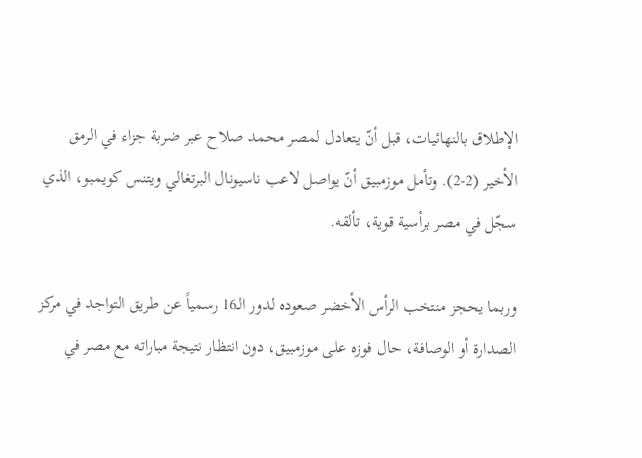الإطلاق بالنهائيات، قبل أنّ يتعادل لمصر محمد صلاح عبر ضربة جزاء في الرمق الأخير (2-2). وتأمل موزمبيق أنّ يواصل لاعب ناسيونال البرتغالي ويتنس كويمبو، الذي سجّل في مصر برأسية قوية، تألقه.

وربما يحجز منتخب الرأس الأخضر صعوده لدور الـ16 رسمياً عن طريق التواجد في مركز الصدارة أو الوصافة، حال فوزه على موزمبيق، دون انتظار نتيجة مباراته مع مصر في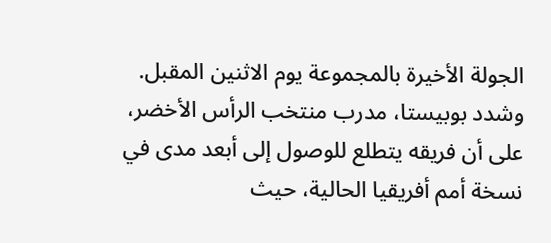الجولة الأخيرة بالمجموعة يوم الاثنين المقبل. وشدد بوبيستا، مدرب منتخب الرأس الأخضر، على أن فريقه يتطلع للوصول إلى أبعد مدى في نسخة أمم أفريقيا الحالية، حيث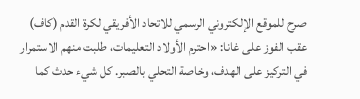صرح للموقع الإلكتروني الرسمي للاتحاد الأفريقي لكرة القدم (كاف) عقب الفوز على غانا: «احترم الأولاد التعليمات، طلبت منهم الاستمرار في التركيز على الهدف، وخاصة التحلي بالصبر. كل شيء حدث كما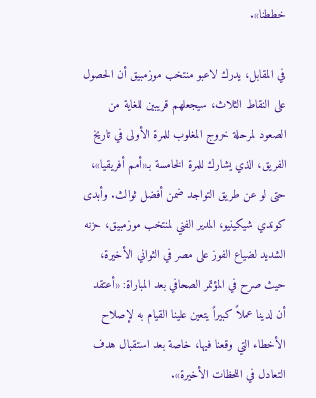خططنا».

في المقابل، يدرك لاعبو منتخب موزمبيق أن الحصول على النقاط الثلاث، سيجعلهم قريبين للغاية من الصعود لمرحلة خروج المغلوب للمرة الأولى في تاريخ الفريق، الذي يشارك للمرة الخامسة بـ«أمم أفريقيا»، حتى لو عن طريق التواجد ضمن أفضل ثوالث. وأبدى كوندي شيكينيو، المدير الفني لمنتخب موزمبيق، حزنه الشديد لضياع الفوز على مصر في الثواني الأخيرة، حيث صرح في المؤتمر الصحافي بعد المباراة: «أعتقد أن لدينا عملاً كبيراً يتعين علينا القيام به لإصلاح الأخطاء التي وقعنا فيها، خاصة بعد استقبال هدف التعادل في اللحظات الأخيرة».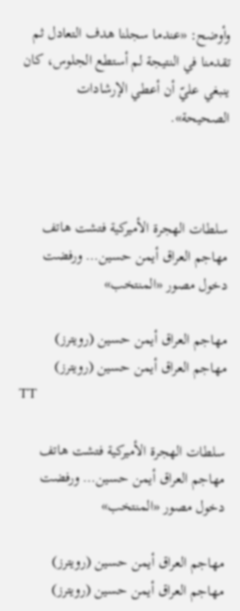وأوضح: «عندما سجلنا هدف التعادل ثم تقدمنا في النتيجة لم أستطع الجلوس، كان ينبغي عليّ أن أعطي الإرشادات الصحيحة».



سلطات الهجرة الأميركية فتشت هاتف مهاجم العراق أيمن حسين… ورفضت دخول مصور «المنتخب»

مهاجم العراق أيمن حسين (رويترز)
مهاجم العراق أيمن حسين (رويترز)
TT

سلطات الهجرة الأميركية فتشت هاتف مهاجم العراق أيمن حسين… ورفضت دخول مصور «المنتخب»

مهاجم العراق أيمن حسين (رويترز)
مهاجم العراق أيمن حسين (رويترز)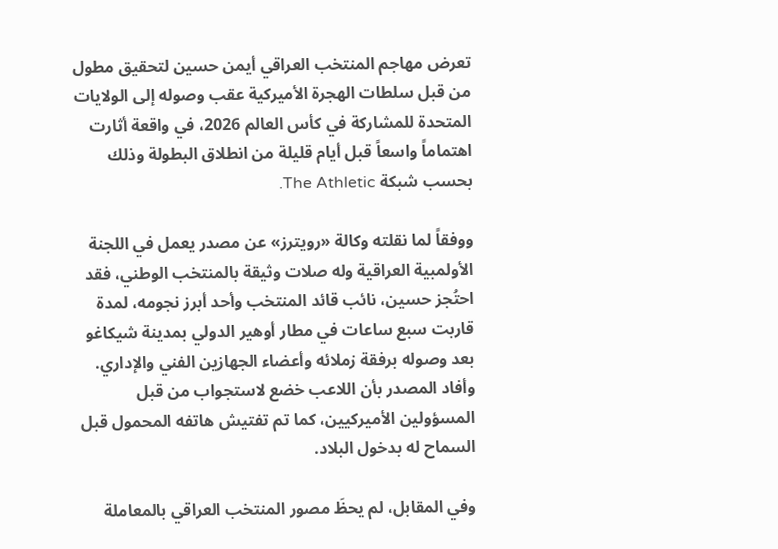تعرض مهاجم المنتخب العراقي أيمن حسين لتحقيق مطول من قبل سلطات الهجرة الأميركية عقب وصوله إلى الولايات المتحدة للمشاركة في كأس العالم 2026، في واقعة أثارت اهتماماً واسعاً قبل أيام قليلة من انطلاق البطولة وذلك بحسب شبكة The Athletic.

ووفقاً لما نقلته وكالة «رويترز» عن مصدر يعمل في اللجنة الأولمبية العراقية وله صلات وثيقة بالمنتخب الوطني، فقد احتُجز حسين، نائب قائد المنتخب وأحد أبرز نجومه، لمدة قاربت سبع ساعات في مطار أوهير الدولي بمدينة شيكاغو بعد وصوله برفقة زملائه وأعضاء الجهازين الفني والإداري. وأفاد المصدر بأن اللاعب خضع لاستجواب من قبل المسؤولين الأميركيين، كما تم تفتيش هاتفه المحمول قبل السماح له بدخول البلاد.

وفي المقابل، لم يحظَ مصور المنتخب العراقي بالمعاملة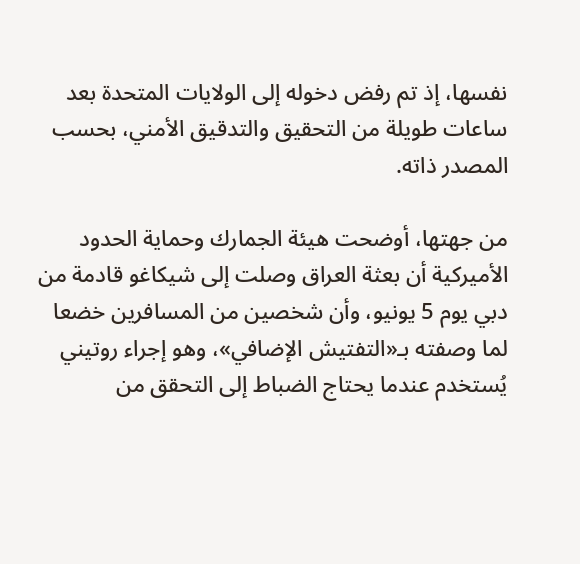نفسها، إذ تم رفض دخوله إلى الولايات المتحدة بعد ساعات طويلة من التحقيق والتدقيق الأمني، بحسب المصدر ذاته.

من جهتها، أوضحت هيئة الجمارك وحماية الحدود الأميركية أن بعثة العراق وصلت إلى شيكاغو قادمة من دبي يوم 5 يونيو، وأن شخصين من المسافرين خضعا لما وصفته بـ«التفتيش الإضافي»، وهو إجراء روتيني يُستخدم عندما يحتاج الضباط إلى التحقق من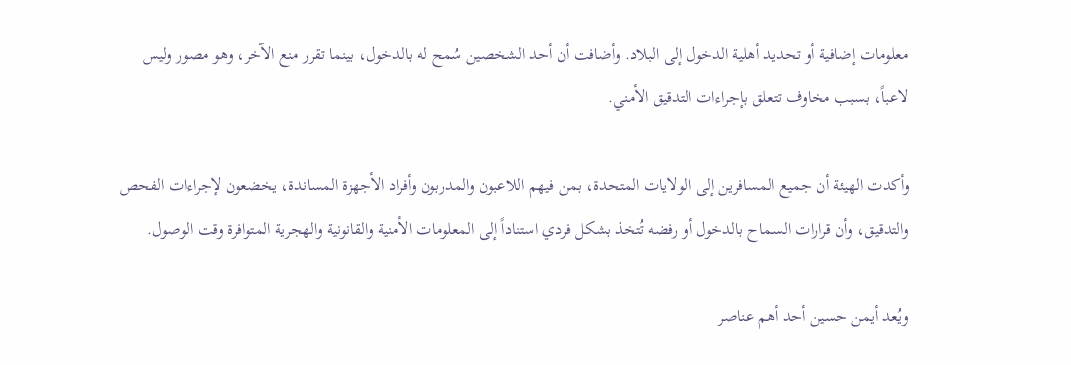معلومات إضافية أو تحديد أهلية الدخول إلى البلاد. وأضافت أن أحد الشخصين سُمح له بالدخول، بينما تقرر منع الآخر، وهو مصور وليس لاعباً، بسبب مخاوف تتعلق بإجراءات التدقيق الأمني.

وأكدت الهيئة أن جميع المسافرين إلى الولايات المتحدة، بمن فيهم اللاعبون والمدربون وأفراد الأجهزة المساندة، يخضعون لإجراءات الفحص والتدقيق، وأن قرارات السماح بالدخول أو رفضه تُتخذ بشكل فردي استناداً إلى المعلومات الأمنية والقانونية والهجرية المتوافرة وقت الوصول.

ويُعد أيمن حسين أحد أهم عناصر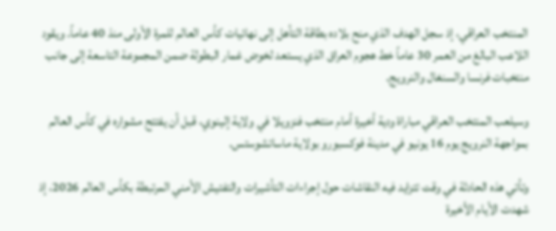المنتخب العراقي، إذ سجل الهدف الذي منح بلاده بطاقة التأهل إلى نهائيات كأس العالم للمرة الأولى منذ 40 عاماً. ويقود اللاعب البالغ من العمر 30 عاماً خط هجوم العراق الذي يستعد لخوض غمار البطولة ضمن المجموعة التاسعة إلى جانب منتخبات فرنسا والسنغال والنرويج.

وسيلعب المنتخب العراقي مباراة ودية أخيرة أمام منتخب فنزويلا في ولاية إلينوي، قبل أن يفتتح مشواره في كأس العالم بمواجهة النرويج يوم 16 يونيو في مدينة فوكسبورو بولاية ماساتشوستس.

وتأتي هذه الحادثة في وقت تتزايد فيه النقاشات حول إجراءات التأشيرات والتفتيش الأمني المرتبطة بكأس العالم 2026، إذ شهدت الأيام الأخيرة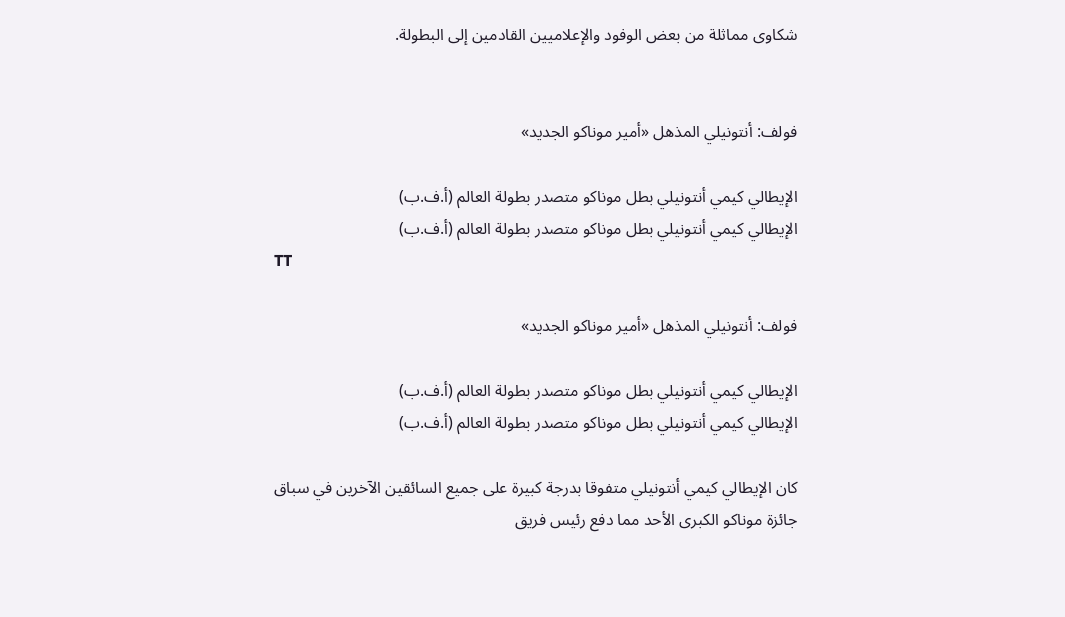شكاوى مماثلة من بعض الوفود والإعلاميين القادمين إلى البطولة.


فولف: أنتونيلي المذهل «أمير موناكو الجديد»

الإيطالي كيمي أنتونيلي بطل موناكو متصدر بطولة العالم (أ.ف.ب)
الإيطالي كيمي أنتونيلي بطل موناكو متصدر بطولة العالم (أ.ف.ب)
TT

فولف: أنتونيلي المذهل «أمير موناكو الجديد»

الإيطالي كيمي أنتونيلي بطل موناكو متصدر بطولة العالم (أ.ف.ب)
الإيطالي كيمي أنتونيلي بطل موناكو متصدر بطولة العالم (أ.ف.ب)

كان الإيطالي كيمي أنتونيلي متفوقا بدرجة كبيرة على جميع السائقين الآخرين في سباق جائزة موناكو الكبرى الأحد مما دفع رئيس فريق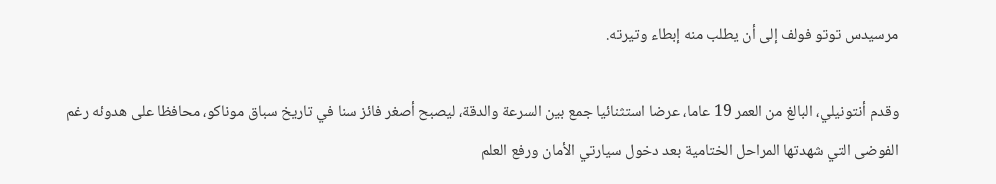مرسيدس توتو فولف إلى أن يطلب منه إبطاء وتيرته.

وقدم أنتونيلي، البالغ من العمر 19 عاما، عرضا استثنائيا جمع بين السرعة والدقة، ليصبح أصغر فائز سنا في تاريخ سباق موناكو، محافظا على هدوئه رغم الفوضى التي شهدتها المراحل الختامية بعد دخول سيارتي الأمان ورفع العلم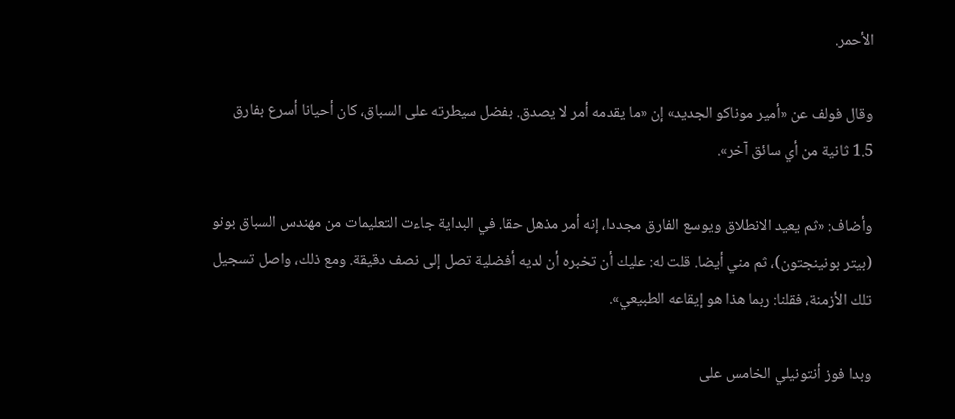الأحمر.

وقال فولف عن «أمير موناكو الجديد» إن «ما يقدمه أمر لا يصدق. بفضل سيطرته على السباق، كان أحيانا أسرع بفارق 1.5 ثانية من أي سائق آخر».

وأضاف: «ثم يعيد الانطلاق ويوسع الفارق مجددا، إنه أمر مذهل حقا. في البداية جاءت التعليمات من مهندس السباق بونو (بيتر بونينجتون)، ثم مني أيضا. قلت له: عليك أن تخبره أن لديه أفضلية تصل إلى نصف دقيقة. ومع ذلك، واصل تسجيل تلك الأزمنة، فقلنا: ربما هذا هو إيقاعه الطبيعي».

وبدا فوز أنتونيلي الخامس على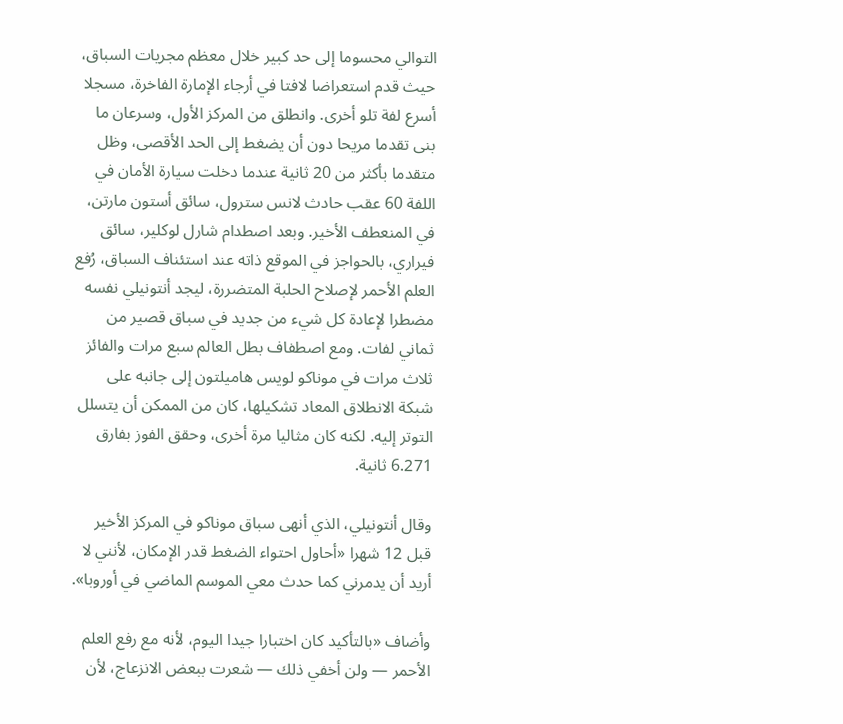التوالي محسوما إلى حد كبير خلال معظم مجريات السباق، حيث قدم استعراضا لافتا في أرجاء الإمارة الفاخرة، مسجلا أسرع لفة تلو أخرى. وانطلق من المركز الأول، وسرعان ما بنى تقدما مريحا دون أن يضغط إلى الحد الأقصى، وظل متقدما بأكثر من 20 ثانية عندما دخلت سيارة الأمان في اللفة 60 عقب حادث لانس سترول، سائق أستون مارتن، في المنعطف الأخير. وبعد اصطدام شارل لوكلير، سائق فيراري، بالحواجز في الموقع ذاته عند استئناف السباق، رُفع العلم الأحمر لإصلاح الحلبة المتضررة، ليجد أنتونيلي نفسه مضطرا لإعادة كل شيء من جديد في سباق قصير من ثماني لفات. ومع اصطفاف بطل العالم سبع مرات والفائز ثلاث مرات في موناكو لويس هاميلتون إلى جانبه على شبكة الانطلاق المعاد تشكيلها، كان من الممكن أن يتسلل التوتر إليه. لكنه كان مثاليا مرة أخرى، وحقق الفوز بفارق 6.271 ثانية.

وقال أنتونيلي، الذي أنهى سباق موناكو في المركز الأخير قبل 12 شهرا «أحاول احتواء الضغط قدر الإمكان، لأنني لا أريد أن يدمرني كما حدث معي الموسم الماضي في أوروبا».

وأضاف «بالتأكيد كان اختبارا جيدا اليوم، لأنه مع رفع العلم الأحمر — ولن أخفي ذلك — شعرت ببعض الانزعاج، لأن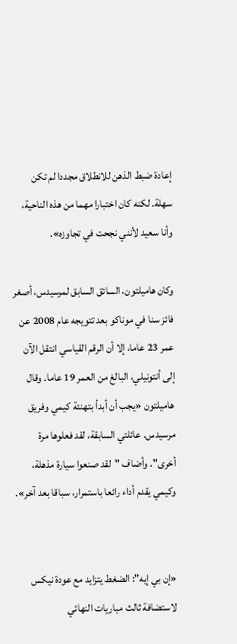إعادة ضبط الذهن للانطلاق مجددا لم تكن سهلة. لكنه كان اختبارا مهما من هذه الناحية، وأنا سعيد لأنني نجحت في تجاوزه».

وكان هاميلتون، السائق السابق لمرسيدس، أصغر فائز سنا في موناكو بعد تتويجه عام 2008 عن عمر 23 عاما، إلا أن الرقم القياسي انتقل الآن إلى أنتونيلي، البالغ من العمر 19 عاما. وقال هاميلتون «يجب أن أبدأ بتهنئة كيمي وفريق مرسيدس. عائلتي السابقة، لقد فعلوها مرة أخرى". وأضاف "لقد صنعوا سيارة مذهلة، وكيمي يقدم أداء رائعا باستمرار، سباقا بعد آخر».


«إن بي إيه": الضغط يتزايد مع عودة نيكس لاستضافة ثالث مباريات النهائي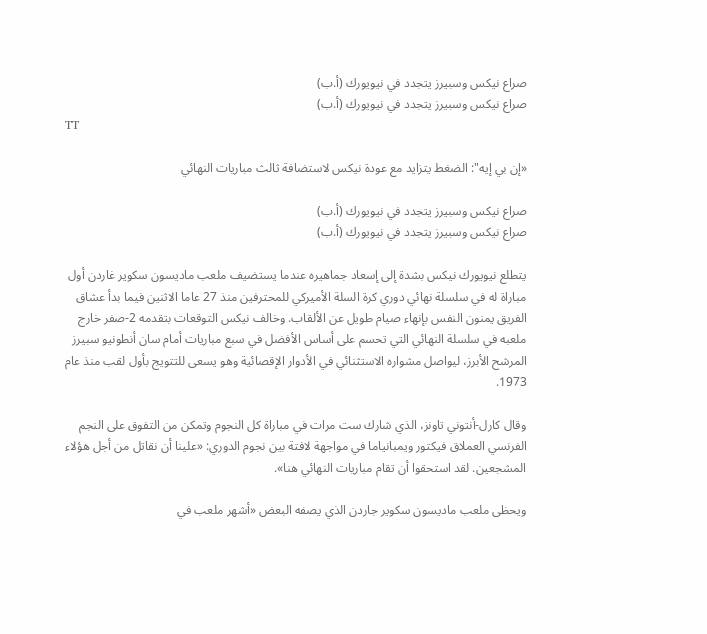صراع نيكس وسبيرز يتجدد في نيويورك (أ.ب)
صراع نيكس وسبيرز يتجدد في نيويورك (أ.ب)
TT

«إن بي إيه": الضغط يتزايد مع عودة نيكس لاستضافة ثالث مباريات النهائي

صراع نيكس وسبيرز يتجدد في نيويورك (أ.ب)
صراع نيكس وسبيرز يتجدد في نيويورك (أ.ب)

يتطلع نيويورك نيكس بشدة إلى إسعاد جماهيره عندما يستضيف ملعب ماديسون سكوير غاردن أول مباراة له في سلسلة نهائي دوري كرة السلة الأميركي للمحترفين منذ 27 عاما الاثنين فيما بدأ عشاق الفريق يمنون النفس بإنهاء صيام طويل عن الألقاب. وخالف نيكس التوقعات بتقدمه 2-صفر خارج ملعبه في سلسلة النهائي التي تحسم على أساس الأفضل في سبع مباريات أمام سان أنطونيو سبيرز المرشح الأبرز، ليواصل مشواره الاستثنائي في الأدوار الإقصائية وهو يسعى للتتويج بأول لقب منذ عام 1973.

وقال كارل-أنتوني تاونز، الذي شارك ست مرات في مباراة كل النجوم وتمكن من التفوق على النجم الفرنسي العملاق فيكتور ويمبانياما في مواجهة لافتة بين نجوم الدوري: «علينا أن نقاتل من أجل هؤلاء المشجعين. لقد استحقوا أن تقام مباريات النهائي هنا».

ويحظى ملعب ماديسون سكوير جاردن الذي يصفه البعض «أشهر ملعب في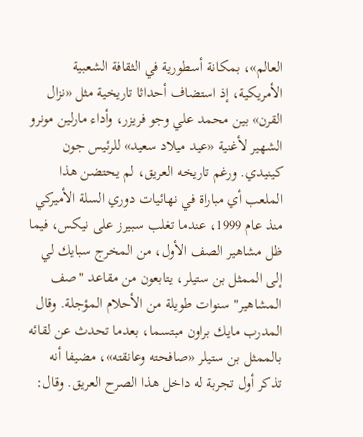العالم»، بمكانة أسطورية في الثقافة الشعبية الأمريكية، إذ استضاف أحداثا تاريخية مثل «نزال القرن» بين محمد علي وجو فريزر، وأداء مارلين مونرو الشهير لأغنية «عيد ميلاد سعيد» للرئيس جون كينيدي. ورغم تاريخه العريق، لم يحتضن هذا الملعب أي مباراة في نهائيات دوري السلة الأميركي منذ عام 1999، عندما تغلب سبيرز على نيكس، فيما ظل مشاهير الصف الأول، من المخرج سبايك لي إلى الممثل بن ستيلر، يتابعون من مقاعد "صف المشاهير" سنوات طويلة من الأحلام المؤجلة. وقال المدرب مايك براون مبتسما، بعدما تحدث عن لقائه بالممثل بن ستيلر «صافحته وعانقته»، مضيفا أنه تذكر أول تجربة له داخل هذا الصرح العريق. وقال: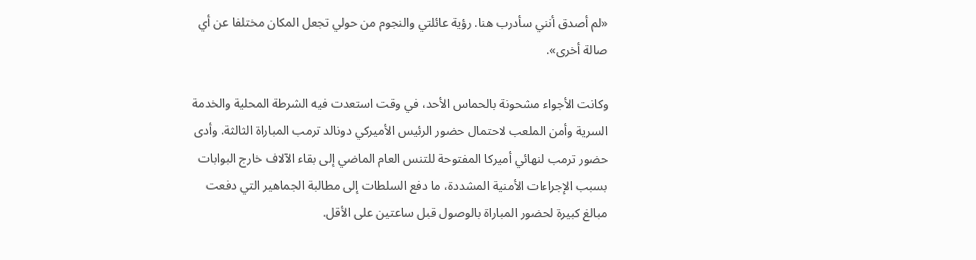«لم أصدق أنني سأدرب هنا. رؤية عائلتي والنجوم من حولي تجعل المكان مختلفا عن أي صالة أخرى».

وكانت الأجواء مشحونة بالحماس الأحد، في وقت استعدت فيه الشرطة المحلية والخدمة السرية وأمن الملعب لاحتمال حضور الرئيس الأميركي دونالد ترمب المباراة الثالثة. وأدى حضور ترمب لنهائي أميركا المفتوحة للتنس العام الماضي إلى بقاء الآلاف خارج البوابات بسبب الإجراءات الأمنية المشددة، ما دفع السلطات إلى مطالبة الجماهير التي دفعت مبالغ كبيرة لحضور المباراة بالوصول قبل ساعتين على الأقل.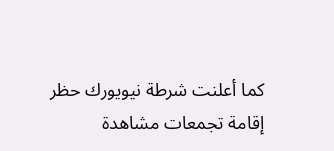كما أعلنت شرطة نيويورك حظر إقامة تجمعات مشاهدة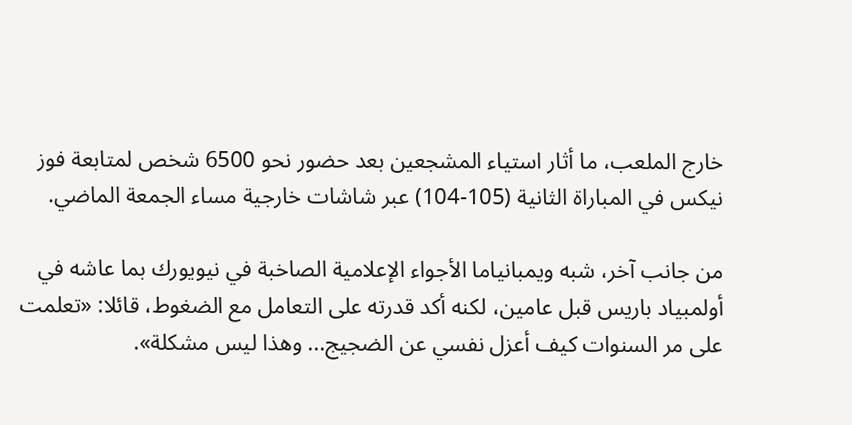خارج الملعب، ما أثار استياء المشجعين بعد حضور نحو 6500 شخص لمتابعة فوز نيكس في المباراة الثانية (105-104) عبر شاشات خارجية مساء الجمعة الماضي.

من جانب آخر، شبه ويمبانياما الأجواء الإعلامية الصاخبة في نيويورك بما عاشه في أولمبياد باريس قبل عامين، لكنه أكد قدرته على التعامل مع الضغوط، قائلا: «تعلمت على مر السنوات كيف أعزل نفسي عن الضجيج... وهذا ليس مشكلة».